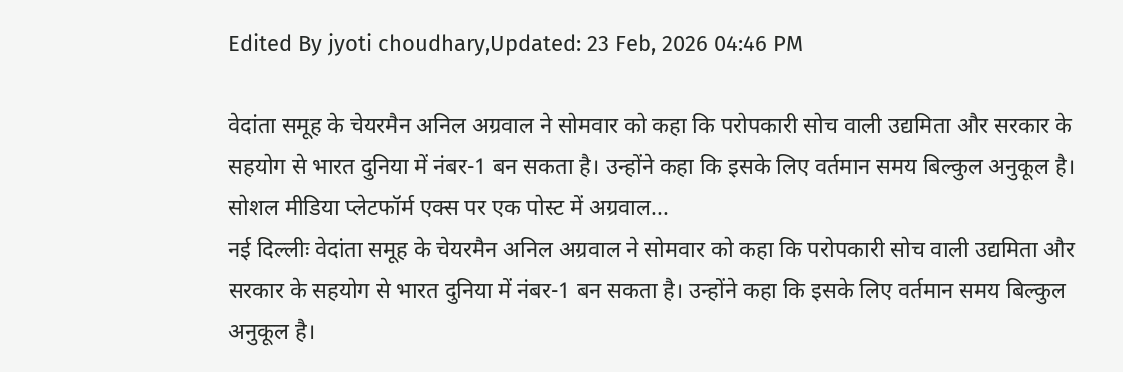Edited By jyoti choudhary,Updated: 23 Feb, 2026 04:46 PM

वेदांता समूह के चेयरमैन अनिल अग्रवाल ने सोमवार को कहा कि परोपकारी सोच वाली उद्यमिता और सरकार के सहयोग से भारत दुनिया में नंबर-1 बन सकता है। उन्होंने कहा कि इसके लिए वर्तमान समय बिल्कुल अनुकूल है। सोशल मीडिया प्लेटफॉर्म एक्स पर एक पोस्ट में अग्रवाल...
नई दिल्लीः वेदांता समूह के चेयरमैन अनिल अग्रवाल ने सोमवार को कहा कि परोपकारी सोच वाली उद्यमिता और सरकार के सहयोग से भारत दुनिया में नंबर-1 बन सकता है। उन्होंने कहा कि इसके लिए वर्तमान समय बिल्कुल अनुकूल है।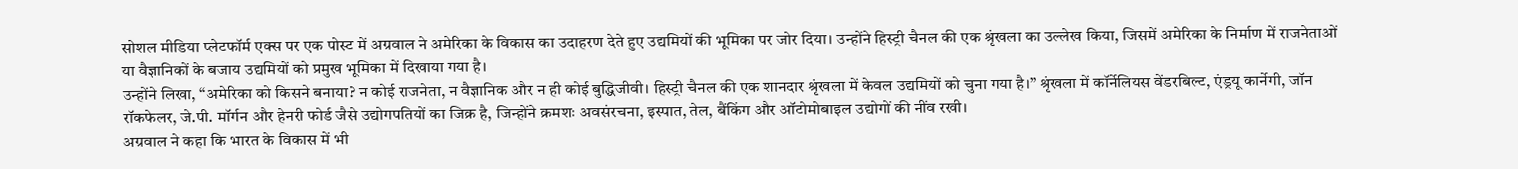सोशल मीडिया प्लेटफॉर्म एक्स पर एक पोस्ट में अग्रवाल ने अमेरिका के विकास का उदाहरण देते हुए उद्यमियों की भूमिका पर जोर दिया। उन्होंने हिस्ट्री चैनल की एक श्रृंखला का उल्लेख किया, जिसमें अमेरिका के निर्माण में राजनेताओं या वैज्ञानिकों के बजाय उद्यमियों को प्रमुख भूमिका में दिखाया गया है।
उन्होंने लिखा, “अमेरिका को किसने बनाया? न कोई राजनेता, न वैज्ञानिक और न ही कोई बुद्धिजीवी। हिस्ट्री चैनल की एक शानदार श्रृंखला में केवल उद्यमियों को चुना गया है।” श्रृंखला में कॉर्नेलियस वेंडरबिल्ट, एंड्रयू कार्नेगी, जॉन रॉकफेलर, जे.पी. मॉर्गन और हेनरी फोर्ड जैसे उद्योगपतियों का जिक्र है, जिन्होंने क्रमशः अवसंरचना, इस्पात, तेल, बैंकिंग और ऑटोमोबाइल उद्योगों की नींव रखी।
अग्रवाल ने कहा कि भारत के विकास में भी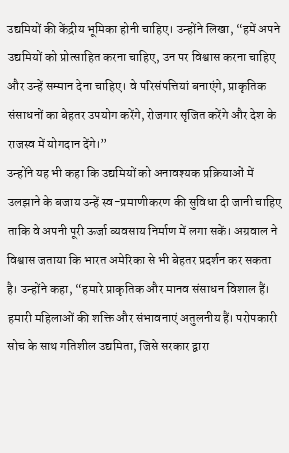उद्यमियों की केंद्रीय भूमिका होनी चाहिए। उन्होंने लिखा, “हमें अपने उद्यमियों को प्रोत्साहित करना चाहिए, उन पर विश्वास करना चाहिए और उन्हें सम्मान देना चाहिए। वे परिसंपत्तियां बनाएंगे, प्राकृतिक संसाधनों का बेहतर उपयोग करेंगे, रोजगार सृजित करेंगे और देश के राजस्व में योगदान देंगे।”
उन्होंने यह भी कहा कि उद्यमियों को अनावश्यक प्रक्रियाओं में उलझाने के बजाय उन्हें स्व-प्रमाणीकरण की सुविधा दी जानी चाहिए ताकि वे अपनी पूरी ऊर्जा व्यवसाय निर्माण में लगा सकें। अग्रवाल ने विश्वास जताया कि भारत अमेरिका से भी बेहतर प्रदर्शन कर सकता है। उन्होंने कहा, “हमारे प्राकृतिक और मानव संसाधन विशाल हैं। हमारी महिलाओं की शक्ति और संभावनाएं अतुलनीय हैं। परोपकारी सोच के साथ गतिशील उद्यमिता, जिसे सरकार द्वारा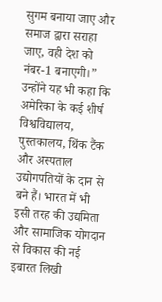सुगम बनाया जाए और समाज द्वारा सराहा जाए, वही देश को नंबर-1 बनाएगी।”
उन्होंने यह भी कहा कि अमेरिका के कई शीर्ष विश्वविद्यालय, पुस्तकालय, थिंक टैंक और अस्पताल उद्योगपतियों के दान से बने हैं। भारत में भी इसी तरह की उद्यमिता और सामाजिक योगदान से विकास की नई इबारत लिखी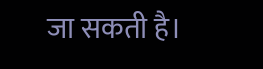जा सकती है।